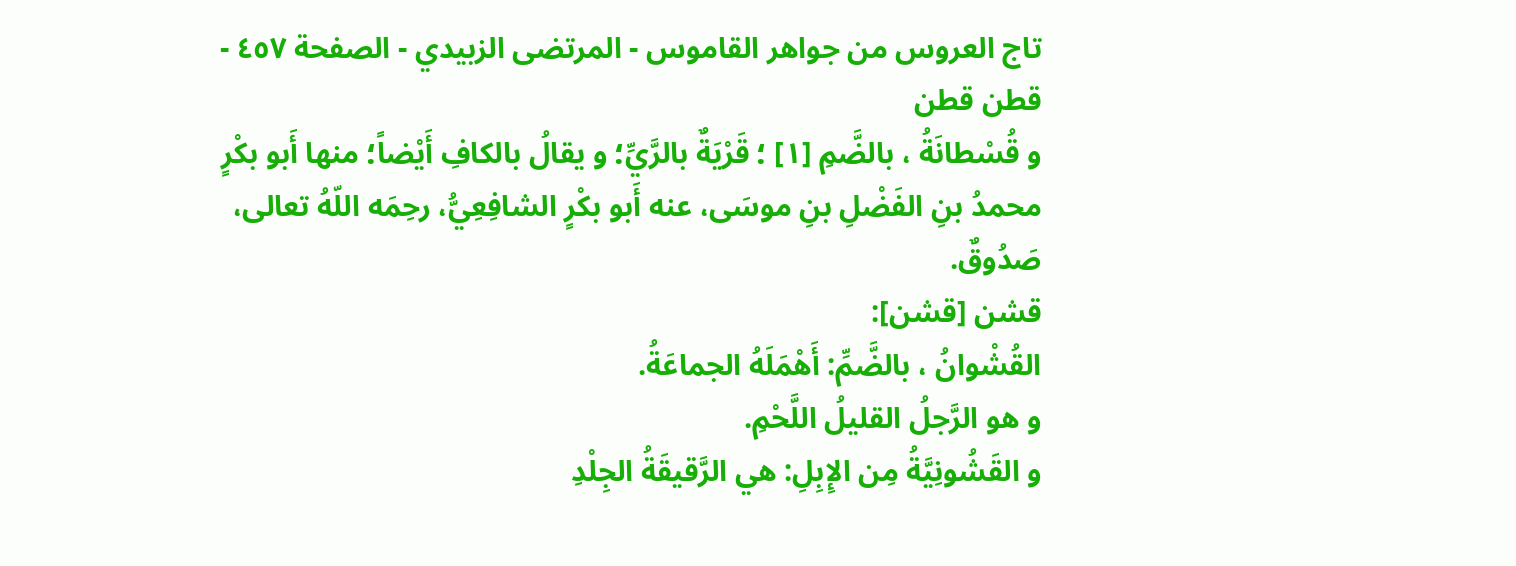تاج العروس من جواهر القاموس - المرتضى الزبيدي - الصفحة ٤٥٧ - قطن قطن
و قُسْطانَةُ ، بالضَّمِ [١] ؛ قَرْيَةٌ بالرَّيِّ؛ و يقالُ بالكافِ أَيْضاً؛ منها أَبو بكْرٍ محمدُ بنِ الفَضْلِ بنِ موسَى، عنه أَبو بكْرٍ الشافِعِيُّ، رحِمَه اللّهُ تعالى، صَدُوقٌ.
قشن [قشن]:
القُشْوانُ ، بالضَّمِّ: أَهْمَلَهُ الجماعَةُ.
و هو الرَّجلُ القليلُ اللَّحْمِ.
و القَشُونِيَّةُ مِن الإِبِلِ: هي الرَّقيقَةُ الجِلْدِ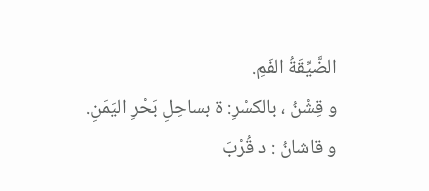الضَّيِّقَةُ الفَمِ.
و قِشْنُ ، بالكسْرِ: ة بساحِلِ بَحْرِ اليَمَنِ.
و قاشانُ : د قُرْبَ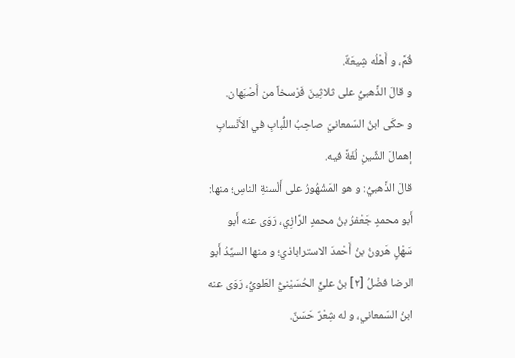قُمَّ، و أَهْلُه شِيعَةٌ.
و قالَ الذَّهبيُّ على ثلاثِينَ فَرْسخاً من أَصْبَهان.
و حكَى ابنُ السّمعانيّ صاحِبُ اللُّبابِ في الأَنْسابِ إهمالَ الشِّينِ لُغَةً فيه.
قالَ الذَّهبيُّ: و هو المَشْهُورُ على أَلْسنةِ الناسِ؛ منها:
أَبو محمدٍ جَعْفرُ بنُ محمدٍ الرَّازِي، رَوَى عنه أَبو سَهْلٍ هَرونُ بنُ أَحْمدَ الاستراباذي؛ و منها السيِّدُ أَبو الرضا فضْلُ [٢] بنُ عليٍّ الحُسَيْنيُّ العَلويُّ، رَوَى عنه ابنُ السّمعاني، و له شِعْرٌ حَسَنٌ.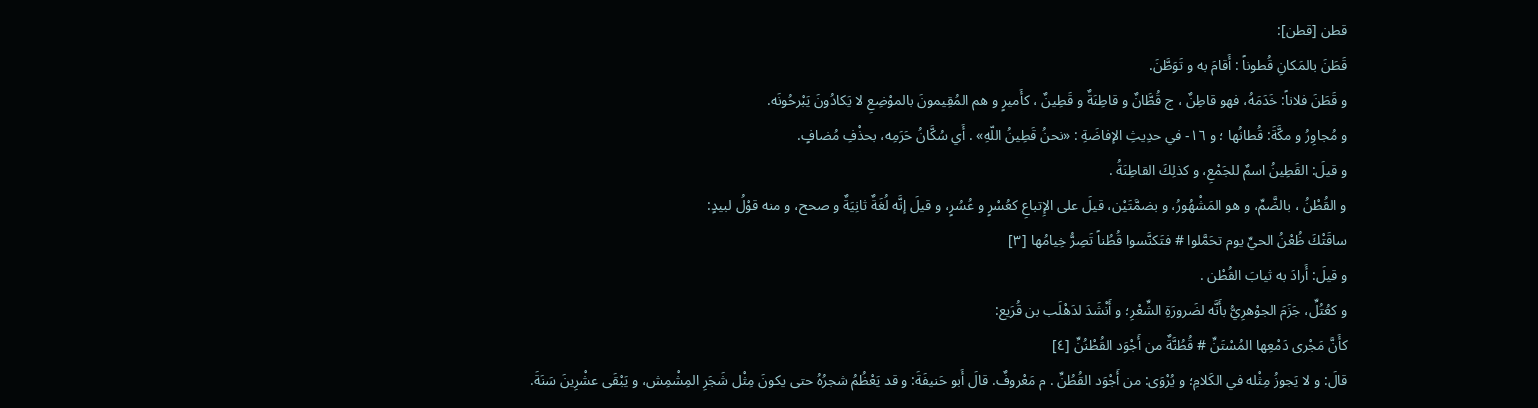قطن [قطن]:
قَطَنَ بالمَكانِ قُطوناً : أَقامَ به و تَوَطَّنَ.
و قَطَنَ فلاناً: خَدَمَهُ، فهو قاطِنٌ ، ج قُطَّانٌ و قاطِنَةٌ و قَطِينٌ ، كأَميرٍ و هم المُقِيمونَ بالموْضِعِ لا يَكادُونَ يَبْرحُونَه.
و مُجاوِرُ و مكَّةَ: قُطانُها ؛ و ١٦- في حدِيثِ الإفاضَةِ : «نحنُ قَطِينُ اللّهِ» . أَي سُكَّانُ حَرَمِه، بحذْفِ مُضافٍ.
و قيلَ: القَطِينُ اسمٌ للجَمْعِ، و كذلِكَ القاطِنَةُ .
و القُطْنُ ، بالضَّمِّ، و هو المَشْهُورُ، و بضمَّتَيْن، قيلَ على الإِتباعِ كعُسْرٍ و عُسُرٍ، و قيلَ إنَّه لُغَةٌ ثانِيَةٌ و صحح، و منه قوْلُ لبيدٍ:
ساقَتْكَ ظُعْنُ الحيِّ يوم تحَمَّلوا # فتَكنَّسوا قُطُناً تَصِرُّ خِيامُها [٣]
و قيلَ: أَرادَ به ثيابَ القُطْن .
و كعُتُلِّ، جَزَمَ الجوْهرِيُّ بأَنَّه لضَرورَةِ الشِّعْرِ؛ و أَنْشَدَ لدَهْلَب بن قُرَيع:
كأَنَّ مَجْرى دَمْعِها المُسْتَنِّ # قُطُنَّةٌ من أَجْوَد القُطْنُنِّ [٤]
قالَ: و لا يَجوزُ مِثْله في الكَلامِ؛ و يُرْوَى: من أَجْوَد القُطُنِّ . م مَعْروفٌ. قالَ أَبو حَنيفَةَ: و قد يَعْظُمُ شجرُهُ حتى يكونَ مِثْل شَجَرِ المِشْمِش، و يَبْقَى عشْرِينَ سَنَةَ.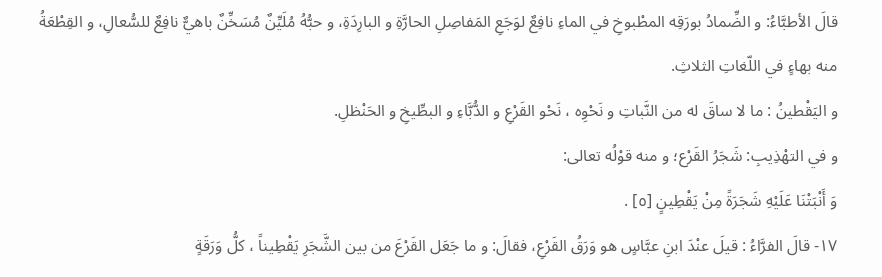قالَ الأطبَّاءُ: و الضِّمادُ بورَقِه المطْبوخِ في الماءِ نافِعٌ لوَجَعِ المَفاصِلِ الحارَّةِ و البارِدَةِ، و حبُّهُ مُلَيِّنٌ مُسَخِّنٌ باهيٌّ نافِعٌ للسُّعالِ، و القِطْعَةُ منه بهاءٍ في اللّغاتِ الثلاثِ.
و اليَقْطينُ : ما لا ساقَ له من النَّباتِ و نَحْوِه ، نَحْو القَرْعِ و الدُّبَّاءِ و البطِّيخِ و الحَنْظلِ.
و في التهْذِيبِ: شَجَرُ القَرْع؛ و منه قوْلُه تعالى:
وَ أَنْبَتْنَا عَلَيْهِ شَجَرَةً مِنْ يَقْطِينٍ [٥] .
١٧- قالَ الفرَّاءُ : قيلَ عنْدَ ابنِ عبَّاسٍ هو وَرَقُ القَرْعِ، فقالَ: و ما جَعَل القَرْعَ من بين الشَّجَرِ يَقْطِيناً ، كلُّ وَرَقَةٍ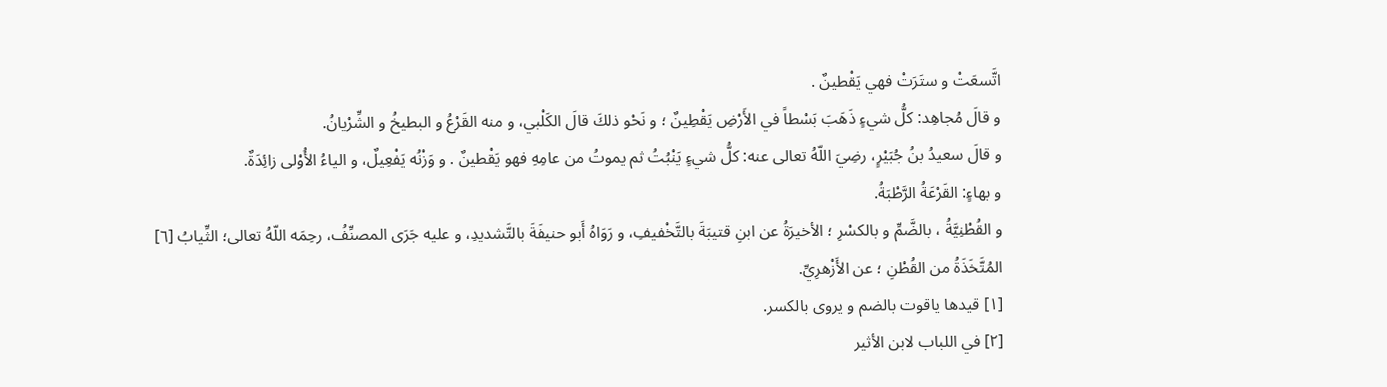اتَّسعَتْ و ستَرَتْ فهي يَقْطينٌ .
و قالَ مُجاهِد: كلُّ شيءٍ ذَهَبَ بَسْطاً في الأَرْضِ يَقْطِينٌ ؛ و نَحْو ذلكَ قالَ الكَلْبي، و منه القَرْعُ و البطيخُ و الشِّرْيانُ.
و قالَ سعيدُ بنُ جُبَيْرٍ، رضِيَ اللّهُ تعالى عنه: كلُّ شيءٍ يَنْبُتُ ثم يموتُ من عامِهِ فهو يَقْطينٌ . و وَزْنُه يَفْعِيلٌ، و الياءُ الأُوْلى زائِدَةٌ.
و بهاءٍ: القَرْعَةُ الرَّطْبَةُ.
و القُطْنِيَّةُ ، بالضَّمِّ و بالكسْرِ ؛ الأخيرَةُ عن ابنِ قتيبَةَ بالتَّخْفيفِ، و رَوَاهُ أَبو حنيفَةَ بالتَّشديدِ، و عليه جَرَى المصنِّفُ، رحِمَه اللّهُ تعالى؛ الثِّيابُ [٦] المُتَّخَذَةُ من القُطْنِ ؛ عن الأَزْهرِيِّ.
[١] قيدها ياقوت بالضم و يروى بالكسر.
[٢] في اللباب لابن الأثير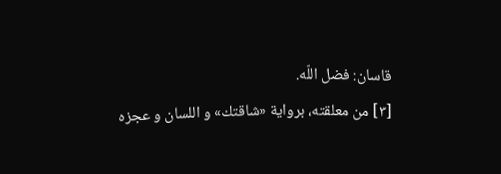قاسان: فضل اللّه.
[٣] من معلقته، برواية «شاقتك» و اللسان و عجزه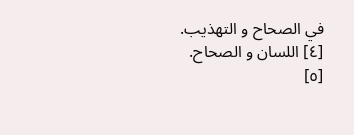في الصحاح و التهذيب.
[٤] اللسان و الصحاح.
[٥]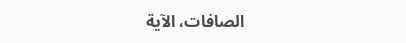الصافات، الآية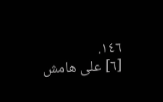١٤٦.
[٦] على هامش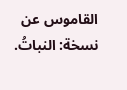القاموس عن نسخة: النباتُ.